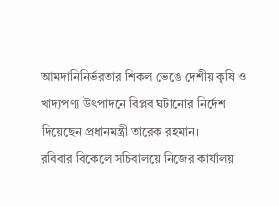আমদানিনির্ভরতার শিকল ভেঙে দেশীয় কৃষি ও খাদ্যপণ্য উৎপাদনে বিপ্লব ঘটানোর নির্দেশ দিয়েছেন প্রধানমন্ত্রী তারেক রহমান।
রবিবার বিকেলে সচিবালয়ে নিজের কার্যালয়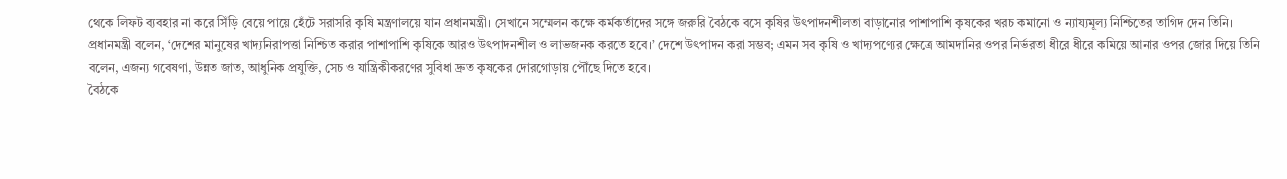থেকে লিফট ব্যবহার না করে সিঁড়ি বেয়ে পায়ে হেঁটে সরাসরি কৃষি মন্ত্রণালয়ে যান প্রধানমন্ত্রী। সেখানে সম্মেলন কক্ষে কর্মকর্তাদের সঙ্গে জরুরি বৈঠকে বসে কৃষির উৎপাদনশীলতা বাড়ানোর পাশাপাশি কৃষকের খরচ কমানো ও ন্যায্যমূল্য নিশ্চিতের তাগিদ দেন তিনি।
প্রধানমন্ত্রী বলেন, ‘দেশের মানুষের খাদ্যনিরাপত্তা নিশ্চিত করার পাশাপাশি কৃষিকে আরও উৎপাদনশীল ও লাভজনক করতে হবে।’ দেশে উৎপাদন করা সম্ভব; এমন সব কৃষি ও খাদ্যপণ্যের ক্ষেত্রে আমদানির ওপর নির্ভরতা ধীরে ধীরে কমিয়ে আনার ওপর জোর দিয়ে তিনি বলেন, এজন্য গবেষণা, উন্নত জাত, আধুনিক প্রযুক্তি, সেচ ও যান্ত্রিকীকরণের সুবিধা দ্রুত কৃষকের দোরগোড়ায় পৌঁছে দিতে হবে।
বৈঠকে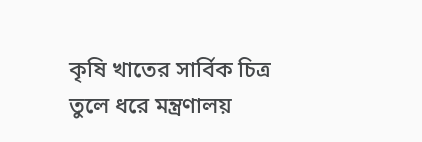কৃষি খাতের সার্বিক চিত্র তুলে ধরে মন্ত্রণালয়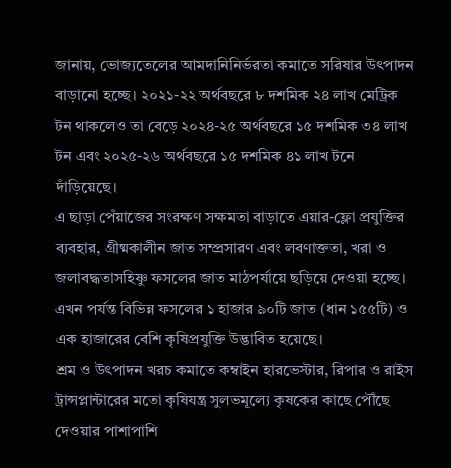জানায়, ভোজ্যতেলের আমদানিনির্ভরতা কমাতে সরিষার উৎপাদন বাড়ানো হচ্ছে। ২০২১-২২ অর্থবছরে ৮ দশমিক ২৪ লাখ মেট্রিক টন থাকলেও তা বেড়ে ২০২৪-২৫ অর্থবছরে ১৫ দশমিক ৩৪ লাখ টন এবং ২০২৫-২৬ অর্থবছরে ১৫ দশমিক ৪১ লাখ টনে দাঁড়িয়েছে।
এ ছাড়া পেঁয়াজের সংরক্ষণ সক্ষমতা বাড়াতে এয়ার-ফ্লো প্রযুক্তির ব্যবহার, গ্রীষ্মকালীন জাত সম্প্রসারণ এবং লবণাক্ততা, খরা ও জলাবদ্ধতাসহিষ্ণু ফসলের জাত মাঠপর্যায়ে ছড়িয়ে দেওয়া হচ্ছে। এখন পর্যন্ত বিভিন্ন ফসলের ১ হাজার ৯০টি জাত (ধান ১৫৫টি) ও এক হাজারের বেশি কৃষিপ্রযুক্তি উদ্ভাবিত হয়েছে।
শ্রম ও উৎপাদন খরচ কমাতে কম্বাইন হারভেস্টার, রিপার ও রাইস ট্রান্সপ্লান্টারের মতো কৃষিযন্ত্র সুলভমূল্যে কৃষকের কাছে পৌঁছে দেওয়ার পাশাপাশি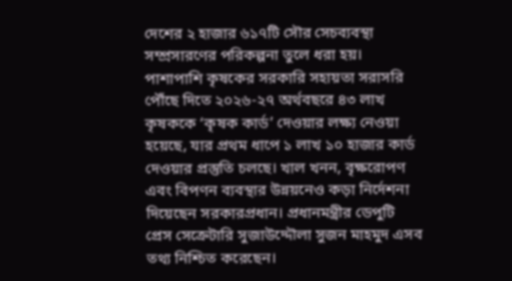দেশের ২ হাজার ৬১৭টি সৌর সেচব্যবস্থা সম্প্রসারণের পরিকল্পনা তুলে ধরা হয়।
পাশাপাশি কৃষকের সরকারি সহায়তা সরাসরি পৌঁছে দিতে ২০২৬-২৭ অর্থবছরে ৪৩ লাখ কৃষককে ‘কৃষক কার্ড’ দেওয়ার লক্ষ্য নেওয়া হয়েছে, যার প্রথম ধাপে ১ লাখ ১০ হাজার কার্ড দেওয়ার প্রস্তুতি চলছে। খাল খনন, বৃক্ষরোপণ এবং বিপণন ব্যবস্থার উন্নয়নেও কড়া নির্দেশনা দিয়েছেন সরকারপ্রধান। প্রধানমন্ত্রীর ডেপুটি প্রেস সেক্রেটারি সুজাউদ্দৌলা সুজন মাহমুদ এসব তথ্য নিশ্চিত করেছেন।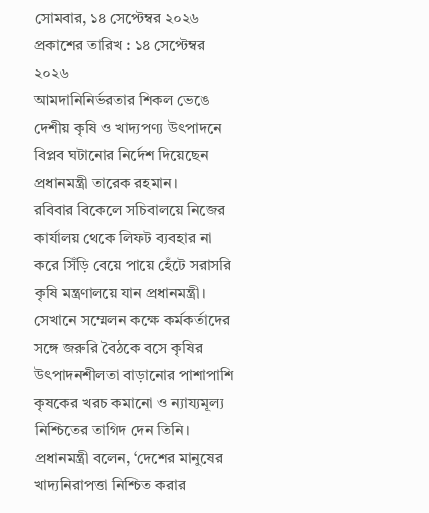সোমবার, ১৪ সেপ্টেম্বর ২০২৬
প্রকাশের তারিখ : ১৪ সেপ্টেম্বর ২০২৬
আমদানিনির্ভরতার শিকল ভেঙে দেশীয় কৃষি ও খাদ্যপণ্য উৎপাদনে বিপ্লব ঘটানোর নির্দেশ দিয়েছেন প্রধানমন্ত্রী তারেক রহমান।
রবিবার বিকেলে সচিবালয়ে নিজের কার্যালয় থেকে লিফট ব্যবহার না করে সিঁড়ি বেয়ে পায়ে হেঁটে সরাসরি কৃষি মন্ত্রণালয়ে যান প্রধানমন্ত্রী। সেখানে সম্মেলন কক্ষে কর্মকর্তাদের সঙ্গে জরুরি বৈঠকে বসে কৃষির উৎপাদনশীলতা বাড়ানোর পাশাপাশি কৃষকের খরচ কমানো ও ন্যায্যমূল্য নিশ্চিতের তাগিদ দেন তিনি।
প্রধানমন্ত্রী বলেন, ‘দেশের মানুষের খাদ্যনিরাপত্তা নিশ্চিত করার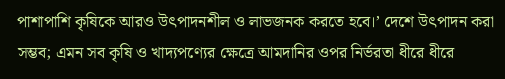পাশাপাশি কৃষিকে আরও উৎপাদনশীল ও লাভজনক করতে হবে।’ দেশে উৎপাদন করা সম্ভব; এমন সব কৃষি ও খাদ্যপণ্যের ক্ষেত্রে আমদানির ওপর নির্ভরতা ধীরে ধীরে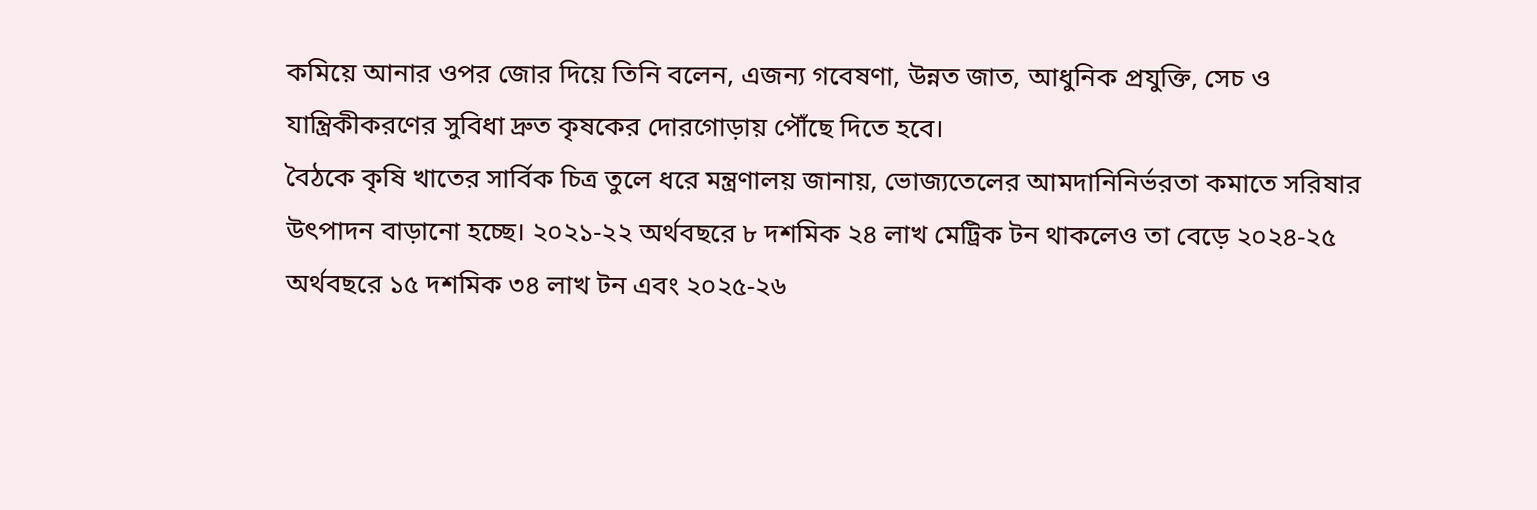কমিয়ে আনার ওপর জোর দিয়ে তিনি বলেন, এজন্য গবেষণা, উন্নত জাত, আধুনিক প্রযুক্তি, সেচ ও যান্ত্রিকীকরণের সুবিধা দ্রুত কৃষকের দোরগোড়ায় পৌঁছে দিতে হবে।
বৈঠকে কৃষি খাতের সার্বিক চিত্র তুলে ধরে মন্ত্রণালয় জানায়, ভোজ্যতেলের আমদানিনির্ভরতা কমাতে সরিষার উৎপাদন বাড়ানো হচ্ছে। ২০২১-২২ অর্থবছরে ৮ দশমিক ২৪ লাখ মেট্রিক টন থাকলেও তা বেড়ে ২০২৪-২৫ অর্থবছরে ১৫ দশমিক ৩৪ লাখ টন এবং ২০২৫-২৬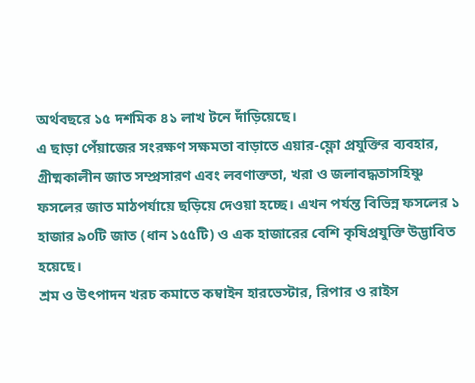অর্থবছরে ১৫ দশমিক ৪১ লাখ টনে দাঁড়িয়েছে।
এ ছাড়া পেঁয়াজের সংরক্ষণ সক্ষমতা বাড়াতে এয়ার-ফ্লো প্রযুক্তির ব্যবহার, গ্রীষ্মকালীন জাত সম্প্রসারণ এবং লবণাক্ততা, খরা ও জলাবদ্ধতাসহিষ্ণু ফসলের জাত মাঠপর্যায়ে ছড়িয়ে দেওয়া হচ্ছে। এখন পর্যন্ত বিভিন্ন ফসলের ১ হাজার ৯০টি জাত (ধান ১৫৫টি) ও এক হাজারের বেশি কৃষিপ্রযুক্তি উদ্ভাবিত হয়েছে।
শ্রম ও উৎপাদন খরচ কমাতে কম্বাইন হারভেস্টার, রিপার ও রাইস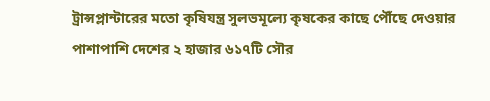ট্রান্সপ্লান্টারের মতো কৃষিযন্ত্র সুলভমূল্যে কৃষকের কাছে পৌঁছে দেওয়ার পাশাপাশি দেশের ২ হাজার ৬১৭টি সৌর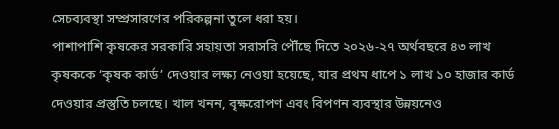সেচব্যবস্থা সম্প্রসারণের পরিকল্পনা তুলে ধরা হয়।
পাশাপাশি কৃষকের সরকারি সহায়তা সরাসরি পৌঁছে দিতে ২০২৬-২৭ অর্থবছরে ৪৩ লাখ কৃষককে ‘কৃষক কার্ড’ দেওয়ার লক্ষ্য নেওয়া হয়েছে, যার প্রথম ধাপে ১ লাখ ১০ হাজার কার্ড দেওয়ার প্রস্তুতি চলছে। খাল খনন, বৃক্ষরোপণ এবং বিপণন ব্যবস্থার উন্নয়নেও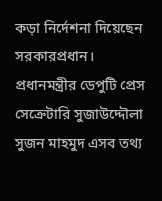কড়া নির্দেশনা দিয়েছেন সরকারপ্রধান। প্রধানমন্ত্রীর ডেপুটি প্রেস সেক্রেটারি সুজাউদ্দৌলা সুজন মাহমুদ এসব তথ্য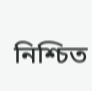নিশ্চিত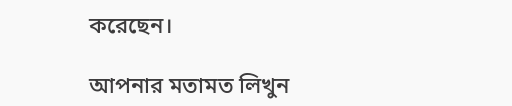করেছেন।

আপনার মতামত লিখুন